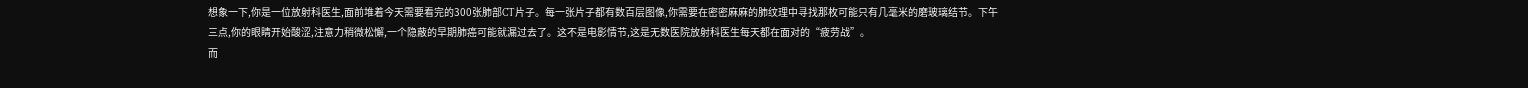想象一下,你是一位放射科医生,面前堆着今天需要看完的300张肺部CT片子。每一张片子都有数百层图像,你需要在密密麻麻的肺纹理中寻找那枚可能只有几毫米的磨玻璃结节。下午三点,你的眼睛开始酸涩,注意力稍微松懈,一个隐蔽的早期肺癌可能就漏过去了。这不是电影情节,这是无数医院放射科医生每天都在面对的“疲劳战”。
而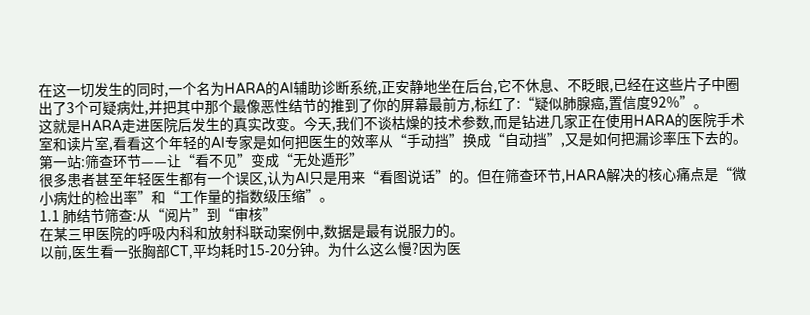在这一切发生的同时,一个名为HARA的AI辅助诊断系统,正安静地坐在后台,它不休息、不眨眼,已经在这些片子中圈出了3个可疑病灶,并把其中那个最像恶性结节的推到了你的屏幕最前方,标红了:“疑似肺腺癌,置信度92%”。
这就是HARA走进医院后发生的真实改变。今天,我们不谈枯燥的技术参数,而是钻进几家正在使用HARA的医院手术室和读片室,看看这个年轻的AI专家是如何把医生的效率从“手动挡”换成“自动挡”,又是如何把漏诊率压下去的。
第一站:筛查环节——让“看不见”变成“无处遁形”
很多患者甚至年轻医生都有一个误区,认为AI只是用来“看图说话”的。但在筛查环节,HARA解决的核心痛点是“微小病灶的检出率”和“工作量的指数级压缩”。
1.1 肺结节筛查:从“阅片”到“审核”
在某三甲医院的呼吸内科和放射科联动案例中,数据是最有说服力的。
以前,医生看一张胸部CT,平均耗时15-20分钟。为什么这么慢?因为医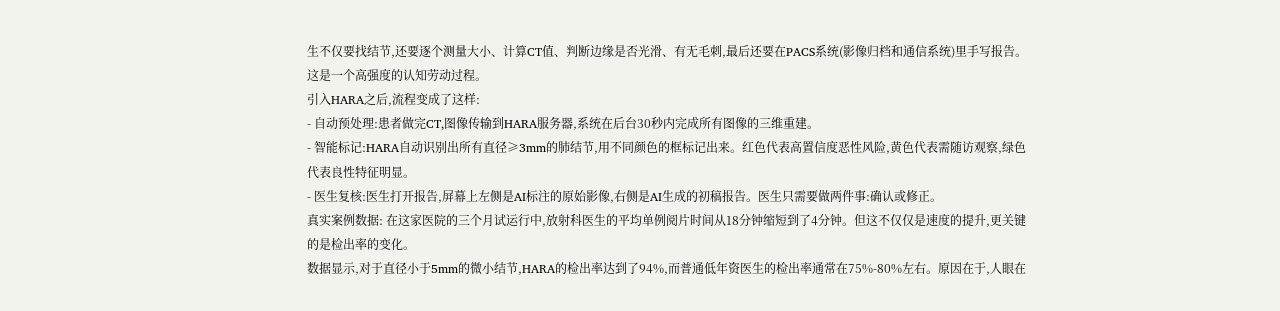生不仅要找结节,还要逐个测量大小、计算CT值、判断边缘是否光滑、有无毛刺,最后还要在PACS系统(影像归档和通信系统)里手写报告。这是一个高强度的认知劳动过程。
引入HARA之后,流程变成了这样:
- 自动预处理:患者做完CT,图像传输到HARA服务器,系统在后台30秒内完成所有图像的三维重建。
- 智能标记:HARA自动识别出所有直径≥3mm的肺结节,用不同颜色的框标记出来。红色代表高置信度恶性风险,黄色代表需随访观察,绿色代表良性特征明显。
- 医生复核:医生打开报告,屏幕上左侧是AI标注的原始影像,右侧是AI生成的初稿报告。医生只需要做两件事:确认或修正。
真实案例数据: 在这家医院的三个月试运行中,放射科医生的平均单例阅片时间从18分钟缩短到了4分钟。但这不仅仅是速度的提升,更关键的是检出率的变化。
数据显示,对于直径小于5mm的微小结节,HARA的检出率达到了94%,而普通低年资医生的检出率通常在75%-80%左右。原因在于,人眼在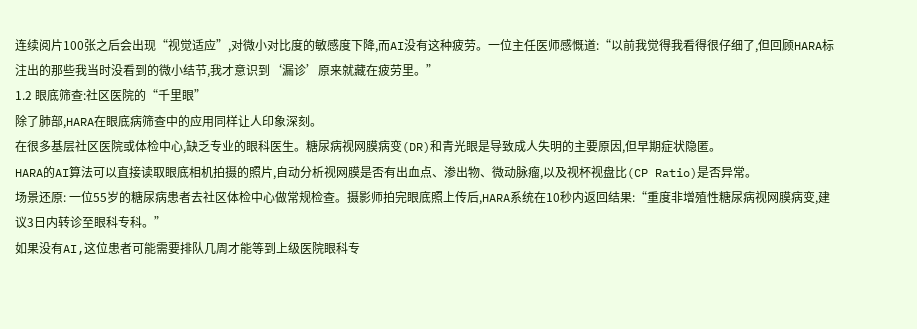连续阅片100张之后会出现“视觉适应”,对微小对比度的敏感度下降,而AI没有这种疲劳。一位主任医师感慨道:“以前我觉得我看得很仔细了,但回顾HARA标注出的那些我当时没看到的微小结节,我才意识到‘漏诊’原来就藏在疲劳里。”
1.2 眼底筛查:社区医院的“千里眼”
除了肺部,HARA在眼底病筛查中的应用同样让人印象深刻。
在很多基层社区医院或体检中心,缺乏专业的眼科医生。糖尿病视网膜病变(DR)和青光眼是导致成人失明的主要原因,但早期症状隐匿。
HARA的AI算法可以直接读取眼底相机拍摄的照片,自动分析视网膜是否有出血点、渗出物、微动脉瘤,以及视杯视盘比(CP Ratio)是否异常。
场景还原: 一位55岁的糖尿病患者去社区体检中心做常规检查。摄影师拍完眼底照上传后,HARA系统在10秒内返回结果:“重度非增殖性糖尿病视网膜病变,建议3日内转诊至眼科专科。”
如果没有AI,这位患者可能需要排队几周才能等到上级医院眼科专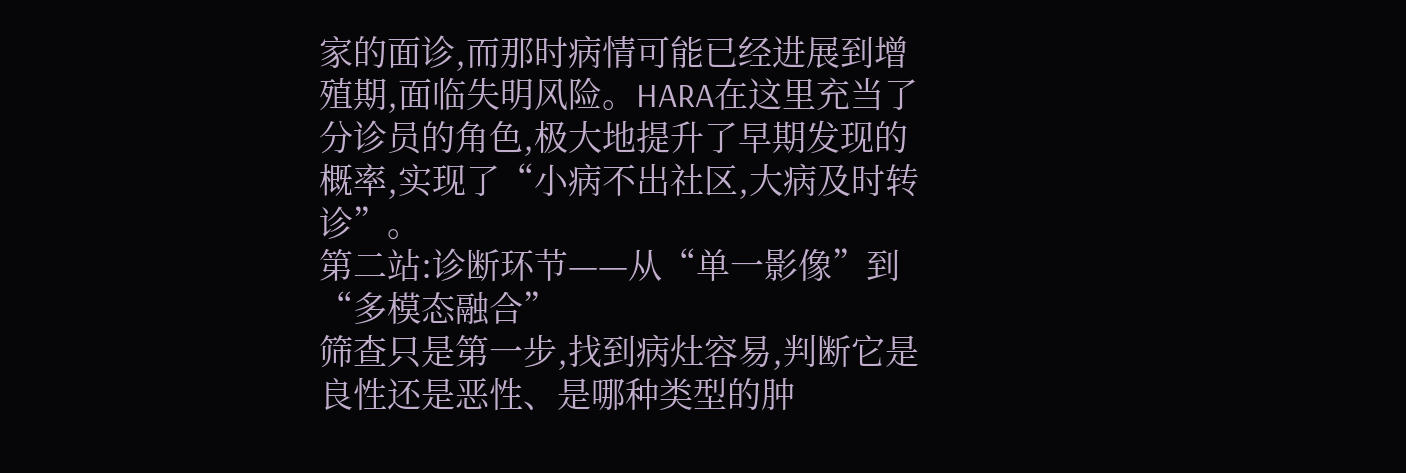家的面诊,而那时病情可能已经进展到增殖期,面临失明风险。HARA在这里充当了分诊员的角色,极大地提升了早期发现的概率,实现了“小病不出社区,大病及时转诊”。
第二站:诊断环节——从“单一影像”到“多模态融合”
筛查只是第一步,找到病灶容易,判断它是良性还是恶性、是哪种类型的肿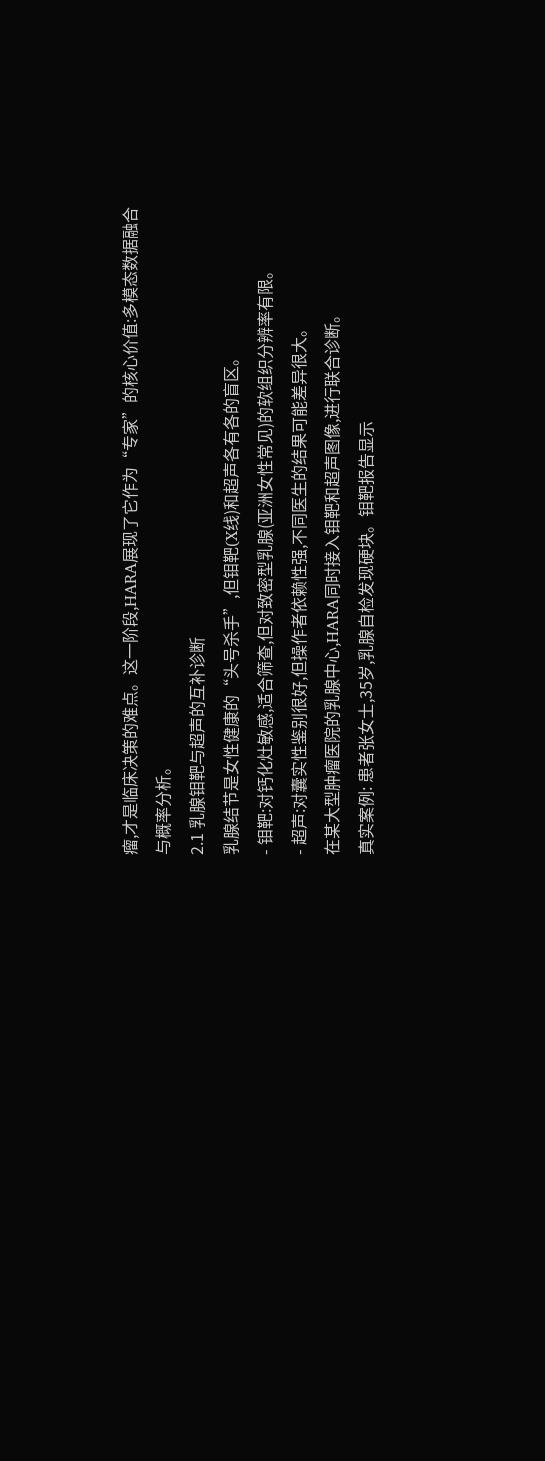瘤,才是临床决策的难点。这一阶段,HARA展现了它作为“专家”的核心价值:多模态数据融合与概率分析。
2.1 乳腺钼靶与超声的互补诊断
乳腺结节是女性健康的“头号杀手”,但钼靶(X线)和超声各有各的盲区。
- 钼靶:对钙化灶敏感,适合筛查,但对致密型乳腺(亚洲女性常见)的软组织分辨率有限。
- 超声:对囊实性鉴别很好,但操作者依赖性强,不同医生的结果可能差异很大。
在某大型肿瘤医院的乳腺中心,HARA同时接入钼靶和超声图像,进行联合诊断。
真实案例: 患者张女士,35岁,乳腺自检发现硬块。钼靶报告显示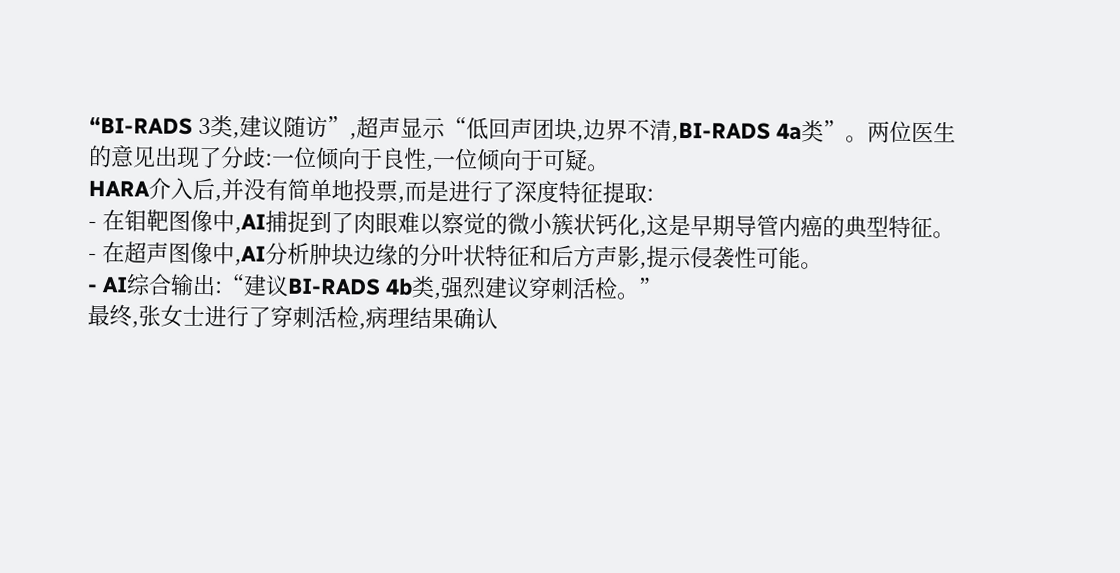“BI-RADS 3类,建议随访”,超声显示“低回声团块,边界不清,BI-RADS 4a类”。两位医生的意见出现了分歧:一位倾向于良性,一位倾向于可疑。
HARA介入后,并没有简单地投票,而是进行了深度特征提取:
- 在钼靶图像中,AI捕捉到了肉眼难以察觉的微小簇状钙化,这是早期导管内癌的典型特征。
- 在超声图像中,AI分析肿块边缘的分叶状特征和后方声影,提示侵袭性可能。
- AI综合输出:“建议BI-RADS 4b类,强烈建议穿刺活检。”
最终,张女士进行了穿刺活检,病理结果确认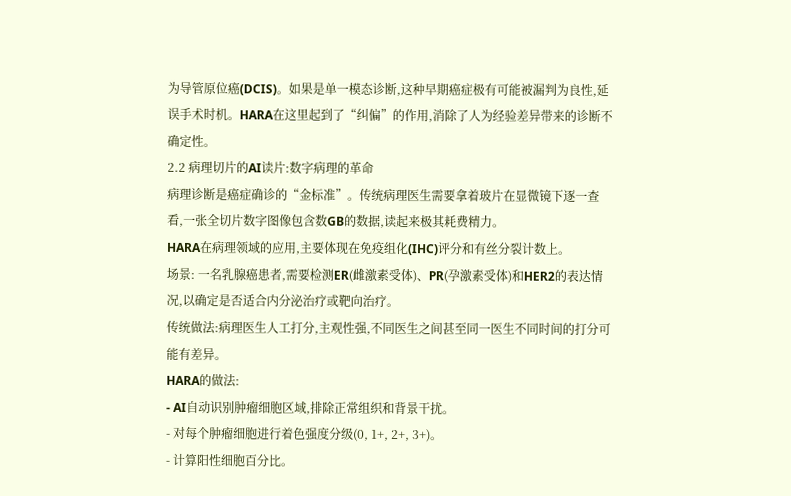为导管原位癌(DCIS)。如果是单一模态诊断,这种早期癌症极有可能被漏判为良性,延误手术时机。HARA在这里起到了“纠偏”的作用,消除了人为经验差异带来的诊断不确定性。
2.2 病理切片的AI读片:数字病理的革命
病理诊断是癌症确诊的“金标准”。传统病理医生需要拿着玻片在显微镜下逐一查看,一张全切片数字图像包含数GB的数据,读起来极其耗费精力。
HARA在病理领域的应用,主要体现在免疫组化(IHC)评分和有丝分裂计数上。
场景: 一名乳腺癌患者,需要检测ER(雌激素受体)、PR(孕激素受体)和HER2的表达情况,以确定是否适合内分泌治疗或靶向治疗。
传统做法:病理医生人工打分,主观性强,不同医生之间甚至同一医生不同时间的打分可能有差异。
HARA的做法:
- AI自动识别肿瘤细胞区域,排除正常组织和背景干扰。
- 对每个肿瘤细胞进行着色强度分级(0, 1+, 2+, 3+)。
- 计算阳性细胞百分比。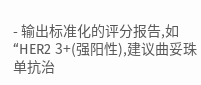- 输出标准化的评分报告,如“HER2 3+(强阳性),建议曲妥珠单抗治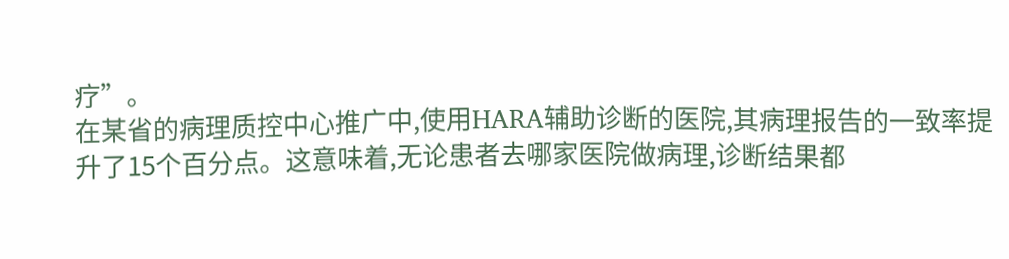疗”。
在某省的病理质控中心推广中,使用HARA辅助诊断的医院,其病理报告的一致率提升了15个百分点。这意味着,无论患者去哪家医院做病理,诊断结果都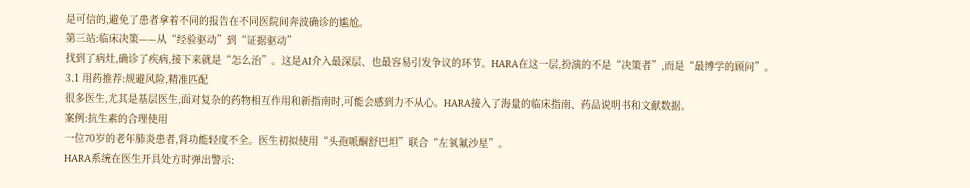是可信的,避免了患者拿着不同的报告在不同医院间奔波确诊的尴尬。
第三站:临床决策——从“经验驱动”到“证据驱动”
找到了病灶,确诊了疾病,接下来就是“怎么治”。这是AI介入最深层、也最容易引发争议的环节。HARA在这一层,扮演的不是“决策者”,而是“最博学的顾问”。
3.1 用药推荐:规避风险,精准匹配
很多医生,尤其是基层医生,面对复杂的药物相互作用和新指南时,可能会感到力不从心。HARA接入了海量的临床指南、药品说明书和文献数据。
案例:抗生素的合理使用
一位70岁的老年肺炎患者,肾功能轻度不全。医生初拟使用“头孢哌酮舒巴坦”联合“左氧氟沙星”。
HARA系统在医生开具处方时弹出警示: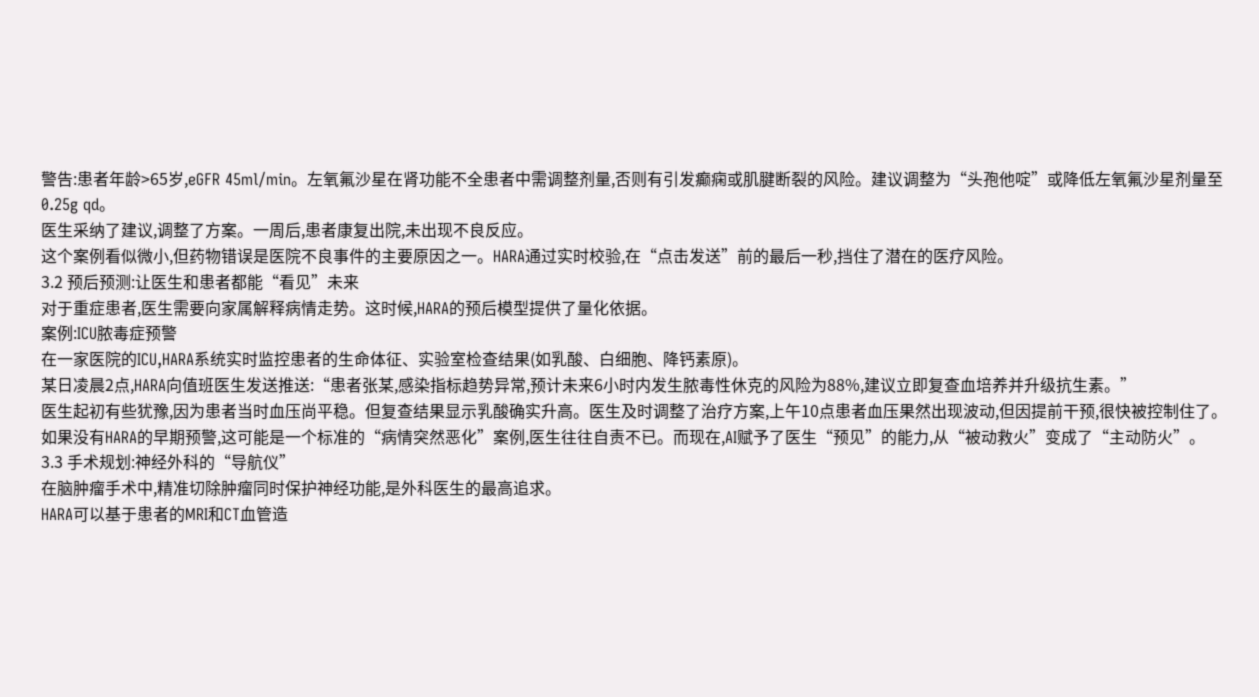警告:患者年龄>65岁,eGFR 45ml/min。左氧氟沙星在肾功能不全患者中需调整剂量,否则有引发癫痫或肌腱断裂的风险。建议调整为“头孢他啶”或降低左氧氟沙星剂量至0.25g qd。
医生采纳了建议,调整了方案。一周后,患者康复出院,未出现不良反应。
这个案例看似微小,但药物错误是医院不良事件的主要原因之一。HARA通过实时校验,在“点击发送”前的最后一秒,挡住了潜在的医疗风险。
3.2 预后预测:让医生和患者都能“看见”未来
对于重症患者,医生需要向家属解释病情走势。这时候,HARA的预后模型提供了量化依据。
案例:ICU脓毒症预警
在一家医院的ICU,HARA系统实时监控患者的生命体征、实验室检查结果(如乳酸、白细胞、降钙素原)。
某日凌晨2点,HARA向值班医生发送推送:“患者张某,感染指标趋势异常,预计未来6小时内发生脓毒性休克的风险为88%,建议立即复查血培养并升级抗生素。”
医生起初有些犹豫,因为患者当时血压尚平稳。但复查结果显示乳酸确实升高。医生及时调整了治疗方案,上午10点患者血压果然出现波动,但因提前干预,很快被控制住了。
如果没有HARA的早期预警,这可能是一个标准的“病情突然恶化”案例,医生往往自责不已。而现在,AI赋予了医生“预见”的能力,从“被动救火”变成了“主动防火”。
3.3 手术规划:神经外科的“导航仪”
在脑肿瘤手术中,精准切除肿瘤同时保护神经功能,是外科医生的最高追求。
HARA可以基于患者的MRI和CT血管造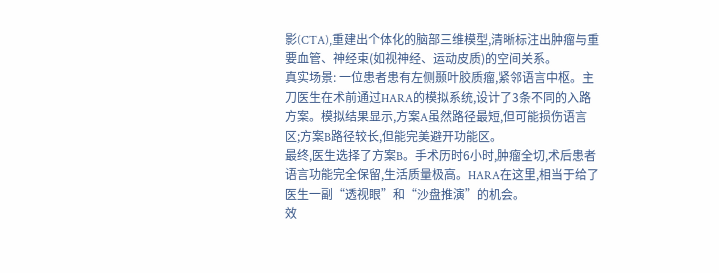影(CTA),重建出个体化的脑部三维模型,清晰标注出肿瘤与重要血管、神经束(如视神经、运动皮质)的空间关系。
真实场景: 一位患者患有左侧颞叶胶质瘤,紧邻语言中枢。主刀医生在术前通过HARA的模拟系统,设计了3条不同的入路方案。模拟结果显示,方案A虽然路径最短,但可能损伤语言区;方案B路径较长,但能完美避开功能区。
最终,医生选择了方案B。手术历时6小时,肿瘤全切,术后患者语言功能完全保留,生活质量极高。HARA在这里,相当于给了医生一副“透视眼”和“沙盘推演”的机会。
效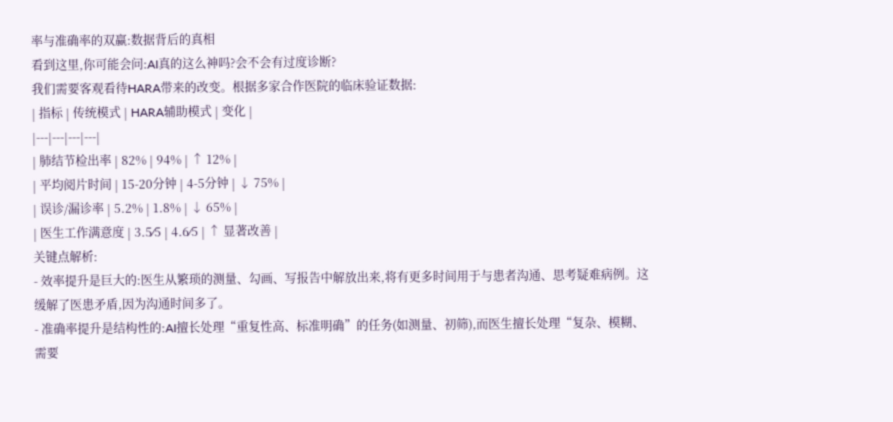率与准确率的双赢:数据背后的真相
看到这里,你可能会问:AI真的这么神吗?会不会有过度诊断?
我们需要客观看待HARA带来的改变。根据多家合作医院的临床验证数据:
| 指标 | 传统模式 | HARA辅助模式 | 变化 |
|---|---|---|---|
| 肺结节检出率 | 82% | 94% | ↑ 12% |
| 平均阅片时间 | 15-20分钟 | 4-5分钟 | ↓ 75% |
| 误诊/漏诊率 | 5.2% | 1.8% | ↓ 65% |
| 医生工作满意度 | 3.5⁄5 | 4.6⁄5 | ↑ 显著改善 |
关键点解析:
- 效率提升是巨大的:医生从繁琐的测量、勾画、写报告中解放出来,将有更多时间用于与患者沟通、思考疑难病例。这缓解了医患矛盾,因为沟通时间多了。
- 准确率提升是结构性的:AI擅长处理“重复性高、标准明确”的任务(如测量、初筛),而医生擅长处理“复杂、模糊、需要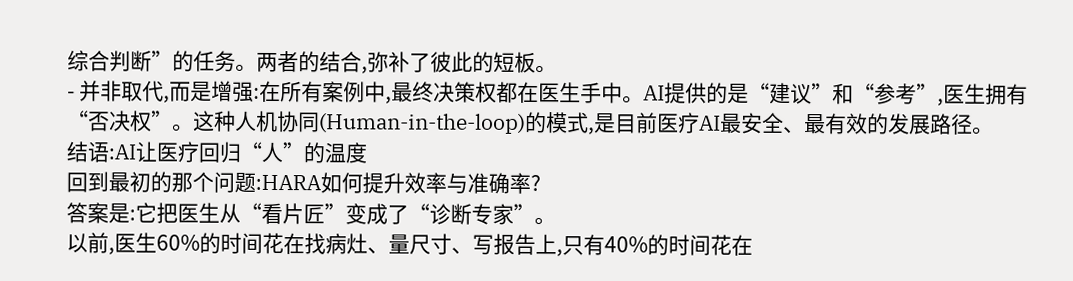综合判断”的任务。两者的结合,弥补了彼此的短板。
- 并非取代,而是增强:在所有案例中,最终决策权都在医生手中。AI提供的是“建议”和“参考”,医生拥有“否决权”。这种人机协同(Human-in-the-loop)的模式,是目前医疗AI最安全、最有效的发展路径。
结语:AI让医疗回归“人”的温度
回到最初的那个问题:HARA如何提升效率与准确率?
答案是:它把医生从“看片匠”变成了“诊断专家”。
以前,医生60%的时间花在找病灶、量尺寸、写报告上,只有40%的时间花在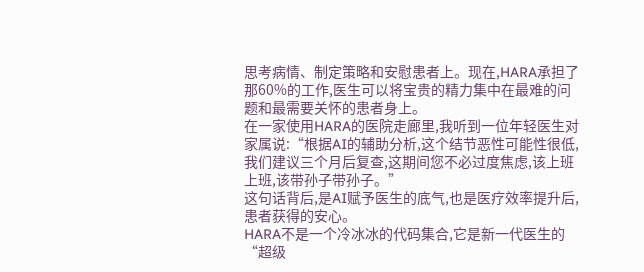思考病情、制定策略和安慰患者上。现在,HARA承担了那60%的工作,医生可以将宝贵的精力集中在最难的问题和最需要关怀的患者身上。
在一家使用HARA的医院走廊里,我听到一位年轻医生对家属说:“根据AI的辅助分析,这个结节恶性可能性很低,我们建议三个月后复查,这期间您不必过度焦虑,该上班上班,该带孙子带孙子。”
这句话背后,是AI赋予医生的底气,也是医疗效率提升后,患者获得的安心。
HARA不是一个冷冰冰的代码集合,它是新一代医生的“超级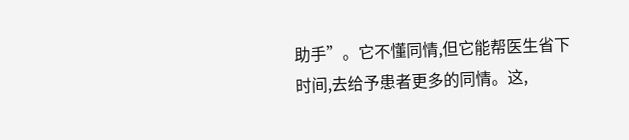助手”。它不懂同情,但它能帮医生省下时间,去给予患者更多的同情。这,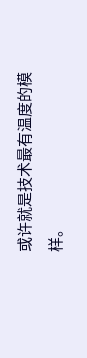或许就是技术最有温度的模样。